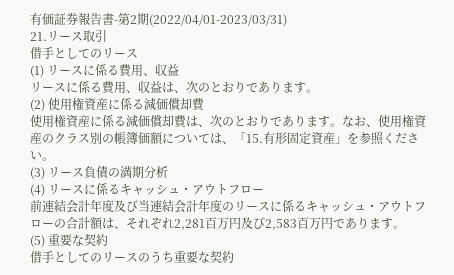有価証券報告書-第2期(2022/04/01-2023/03/31)
21.リース取引
借手としてのリース
(1) リースに係る費用、収益
リースに係る費用、収益は、次のとおりであります。
(2) 使用権資産に係る減価償却費
使用権資産に係る減価償却費は、次のとおりであります。なお、使用権資産のクラス別の帳簿価額については、「15.有形固定資産」を参照ください。
(3) リース負債の満期分析
(4) リースに係るキャッシュ・アウトフロー
前連結会計年度及び当連結会計年度のリースに係るキャッシュ・アウトフローの合計額は、それぞれ2,281百万円及び2,583百万円であります。
(5) 重要な契約
借手としてのリースのうち重要な契約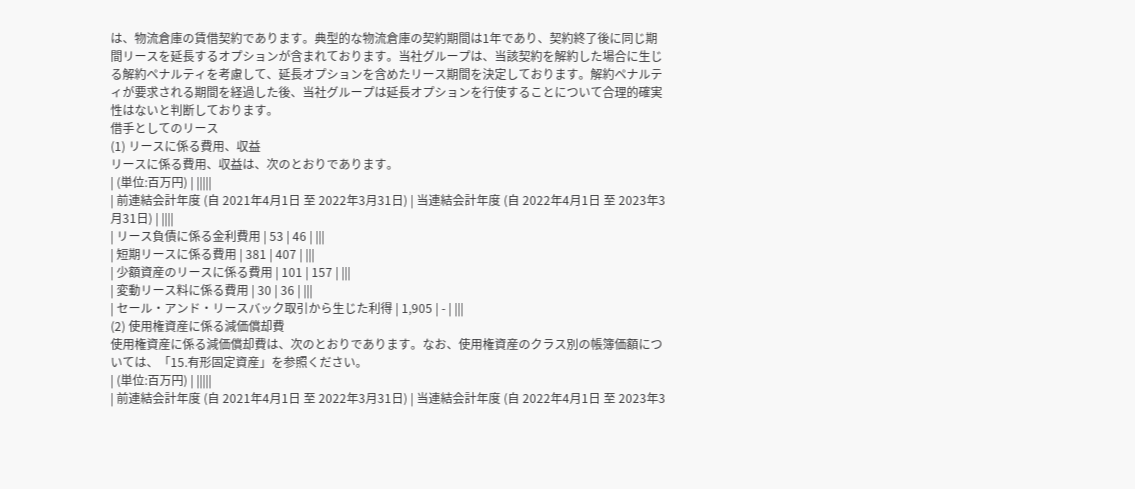は、物流倉庫の賃借契約であります。典型的な物流倉庫の契約期間は1年であり、契約終了後に同じ期間リースを延長するオプションが含まれております。当社グループは、当該契約を解約した場合に生じる解約ペナルティを考慮して、延長オプションを含めたリース期間を決定しております。解約ペナルティが要求される期間を経過した後、当社グループは延長オプションを行使することについて合理的確実性はないと判断しております。
借手としてのリース
(1) リースに係る費用、収益
リースに係る費用、収益は、次のとおりであります。
| (単位:百万円) | |||||
| 前連結会計年度 (自 2021年4月1日 至 2022年3月31日) | 当連結会計年度 (自 2022年4月1日 至 2023年3月31日) | ||||
| リース負債に係る金利費用 | 53 | 46 | |||
| 短期リースに係る費用 | 381 | 407 | |||
| 少額資産のリースに係る費用 | 101 | 157 | |||
| 変動リース料に係る費用 | 30 | 36 | |||
| セール・アンド・リースバック取引から生じた利得 | 1,905 | - | |||
(2) 使用権資産に係る減価償却費
使用権資産に係る減価償却費は、次のとおりであります。なお、使用権資産のクラス別の帳簿価額については、「15.有形固定資産」を参照ください。
| (単位:百万円) | |||||
| 前連結会計年度 (自 2021年4月1日 至 2022年3月31日) | 当連結会計年度 (自 2022年4月1日 至 2023年3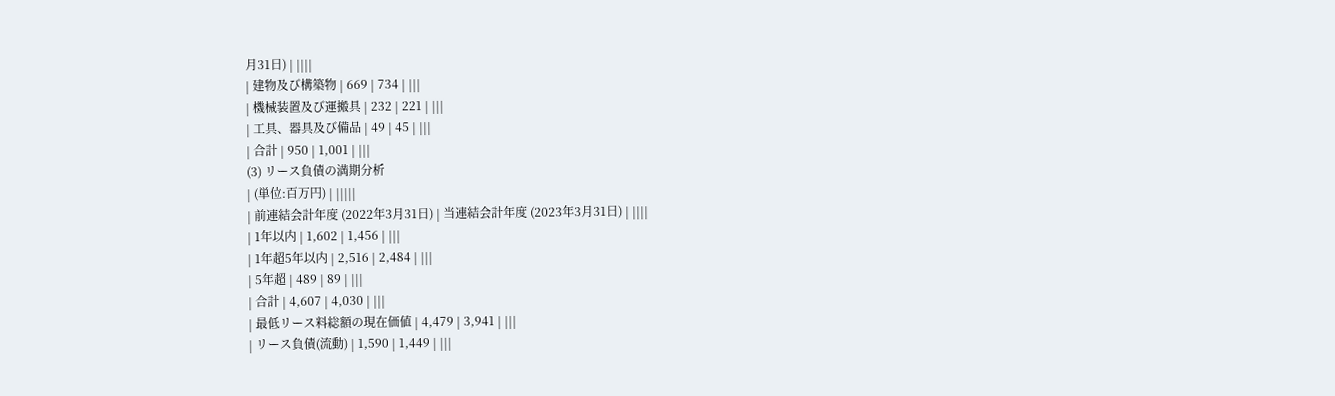月31日) | ||||
| 建物及び構築物 | 669 | 734 | |||
| 機械装置及び運搬具 | 232 | 221 | |||
| 工具、器具及び備品 | 49 | 45 | |||
| 合計 | 950 | 1,001 | |||
(3) リース負債の満期分析
| (単位:百万円) | |||||
| 前連結会計年度 (2022年3月31日) | 当連結会計年度 (2023年3月31日) | ||||
| 1年以内 | 1,602 | 1,456 | |||
| 1年超5年以内 | 2,516 | 2,484 | |||
| 5年超 | 489 | 89 | |||
| 合計 | 4,607 | 4,030 | |||
| 最低リース料総額の現在価値 | 4,479 | 3,941 | |||
| リース負債(流動) | 1,590 | 1,449 | |||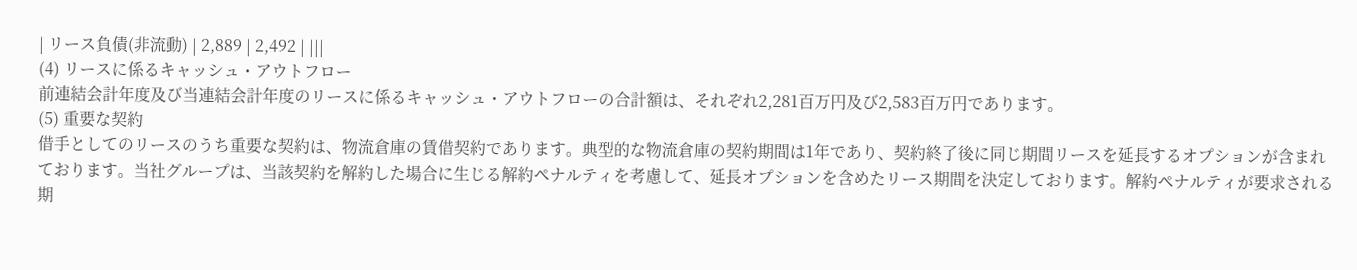| リース負債(非流動) | 2,889 | 2,492 | |||
(4) リースに係るキャッシュ・アウトフロー
前連結会計年度及び当連結会計年度のリースに係るキャッシュ・アウトフローの合計額は、それぞれ2,281百万円及び2,583百万円であります。
(5) 重要な契約
借手としてのリースのうち重要な契約は、物流倉庫の賃借契約であります。典型的な物流倉庫の契約期間は1年であり、契約終了後に同じ期間リースを延長するオプションが含まれております。当社グループは、当該契約を解約した場合に生じる解約ペナルティを考慮して、延長オプションを含めたリース期間を決定しております。解約ペナルティが要求される期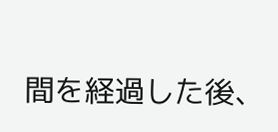間を経過した後、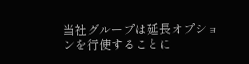当社グループは延長オプションを行使することに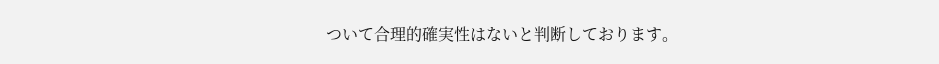ついて合理的確実性はないと判断しております。